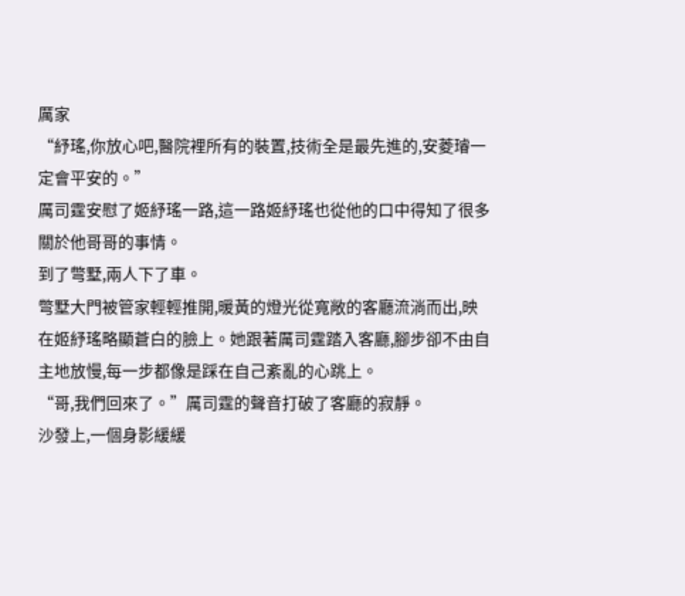厲家
“紓瑤,你放心吧,醫院裡所有的裝置,技術全是最先進的,安菱璿一定會平安的。”
厲司霆安慰了姬紓瑤一路,這一路姬紓瑤也從他的口中得知了很多關於他哥哥的事情。
到了彆墅,兩人下了車。
彆墅大門被管家輕輕推開,暖黃的燈光從寬敞的客廳流淌而出,映在姬紓瑤略顯蒼白的臉上。她跟著厲司霆踏入客廳,腳步卻不由自主地放慢,每一步都像是踩在自己紊亂的心跳上。
“哥,我們回來了。”厲司霆的聲音打破了客廳的寂靜。
沙發上,一個身影緩緩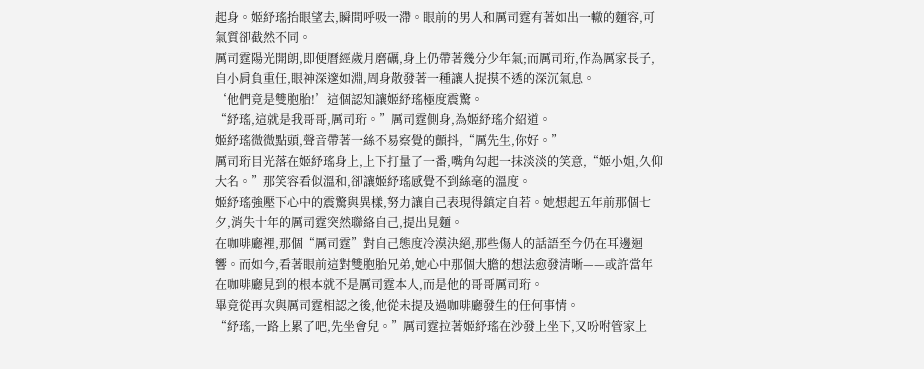起身。姬紓瑤抬眼望去,瞬間呼吸一滯。眼前的男人和厲司霆有著如出一轍的麵容,可氣質卻截然不同。
厲司霆陽光開朗,即便曆經歲月磨礪,身上仍帶著幾分少年氣;而厲司珩,作為厲家長子,自小肩負重任,眼神深邃如淵,周身散發著一種讓人捉摸不透的深沉氣息。
‘他們竟是雙胞胎!’這個認知讓姬紓瑤極度震驚。
“紓瑤,這就是我哥哥,厲司珩。”厲司霆側身,為姬紓瑤介紹道。
姬紓瑤微微點頭,聲音帶著一絲不易察覺的顫抖,“厲先生,你好。”
厲司珩目光落在姬紓瑤身上,上下打量了一番,嘴角勾起一抹淡淡的笑意,“姬小姐,久仰大名。”那笑容看似溫和,卻讓姬紓瑤感覺不到絲毫的溫度。
姬紓瑤強壓下心中的震驚與異樣,努力讓自己表現得鎮定自若。她想起五年前那個七夕,消失十年的厲司霆突然聯絡自己,提出見麵。
在咖啡廳裡,那個“厲司霆”對自己態度冷漠決絕,那些傷人的話語至今仍在耳邊迴響。而如今,看著眼前這對雙胞胎兄弟,她心中那個大膽的想法愈發清晰——或許當年在咖啡廳見到的根本就不是厲司霆本人,而是他的哥哥厲司珩。
畢竟從再次與厲司霆相認之後,他從未提及過咖啡廳發生的任何事情。
“紓瑤,一路上累了吧,先坐會兒。”厲司霆拉著姬紓瑤在沙發上坐下,又吩咐管家上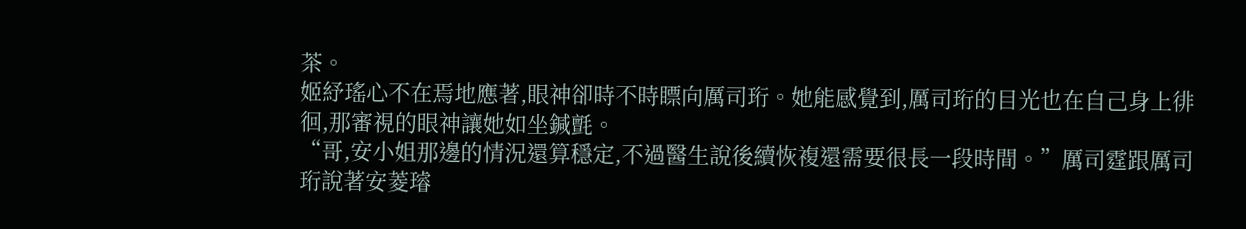茶。
姬紓瑤心不在焉地應著,眼神卻時不時瞟向厲司珩。她能感覺到,厲司珩的目光也在自己身上徘徊,那審視的眼神讓她如坐鍼氈。
“哥,安小姐那邊的情況還算穩定,不過醫生說後續恢複還需要很長一段時間。”厲司霆跟厲司珩說著安菱璿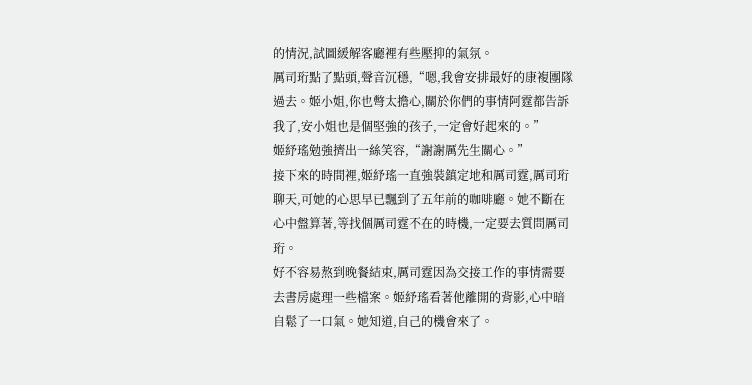的情況,試圖緩解客廳裡有些壓抑的氣氛。
厲司珩點了點頭,聲音沉穩,“嗯,我會安排最好的康複團隊過去。姬小姐,你也彆太擔心,關於你們的事情阿霆都告訴我了,安小姐也是個堅強的孩子,一定會好起來的。”
姬紓瑤勉強擠出一絲笑容,“謝謝厲先生關心。”
接下來的時間裡,姬紓瑤一直強裝鎮定地和厲司霆,厲司珩聊天,可她的心思早已飄到了五年前的咖啡廳。她不斷在心中盤算著,等找個厲司霆不在的時機,一定要去質問厲司珩。
好不容易熬到晚餐結束,厲司霆因為交接工作的事情需要去書房處理一些檔案。姬紓瑤看著他離開的背影,心中暗自鬆了一口氣。她知道,自己的機會來了。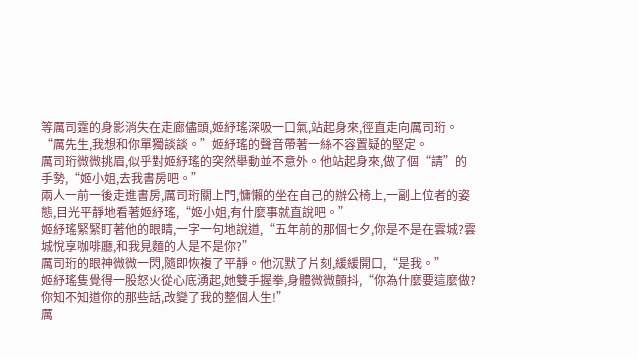等厲司霆的身影消失在走廊儘頭,姬紓瑤深吸一口氣,站起身來,徑直走向厲司珩。
“厲先生,我想和你單獨談談。”姬紓瑤的聲音帶著一絲不容置疑的堅定。
厲司珩微微挑眉,似乎對姬紓瑤的突然舉動並不意外。他站起身來,做了個“請”的手勢,“姬小姐,去我書房吧。”
兩人一前一後走進書房,厲司珩關上門,慵懶的坐在自己的辦公椅上,一副上位者的姿態,目光平靜地看著姬紓瑤,“姬小姐,有什麼事就直說吧。”
姬紓瑤緊緊盯著他的眼睛,一字一句地說道,“五年前的那個七夕,你是不是在雲城?雲城悅享咖啡廳,和我見麵的人是不是你?”
厲司珩的眼神微微一閃,隨即恢複了平靜。他沉默了片刻,緩緩開口,“是我。”
姬紓瑤隻覺得一股怒火從心底湧起,她雙手握拳,身體微微顫抖,“你為什麼要這麼做?你知不知道你的那些話,改變了我的整個人生!”
厲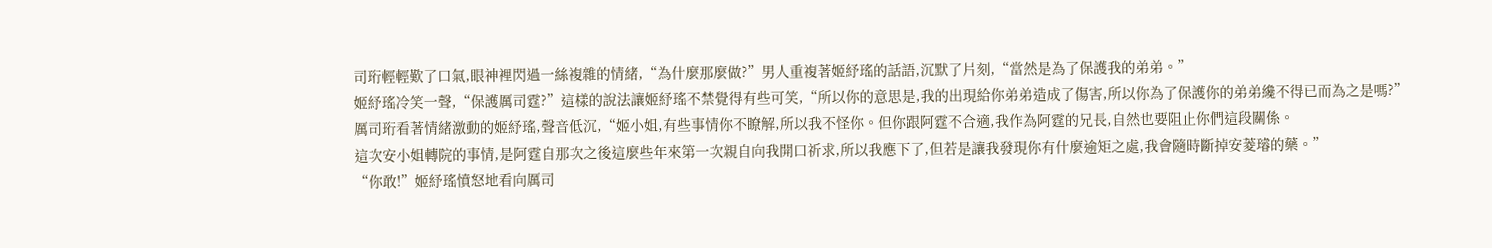司珩輕輕歎了口氣,眼神裡閃過一絲複雜的情緒,“為什麼那麼做?”男人重複著姬紓瑤的話語,沉默了片刻,“當然是為了保護我的弟弟。”
姬紓瑤冷笑一聲,“保護厲司霆?”這樣的說法讓姬紓瑤不禁覺得有些可笑,“所以你的意思是,我的出現給你弟弟造成了傷害,所以你為了保護你的弟弟纔不得已而為之是嗎?”
厲司珩看著情緒激動的姬紓瑤,聲音低沉,“姬小姐,有些事情你不瞭解,所以我不怪你。但你跟阿霆不合適,我作為阿霆的兄長,自然也要阻止你們這段關係。
這次安小姐轉院的事情,是阿霆自那次之後這麼些年來第一次親自向我開口祈求,所以我應下了,但若是讓我發現你有什麼逾矩之處,我會隨時斷掉安菱璿的藥。”
“你敢!”姬紓瑤憤怒地看向厲司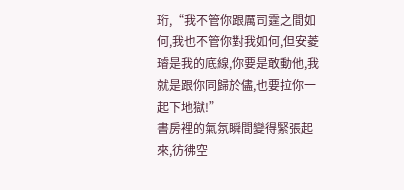珩,“我不管你跟厲司霆之間如何,我也不管你對我如何,但安菱璿是我的底線,你要是敢動他,我就是跟你同歸於儘,也要拉你一起下地獄!”
書房裡的氣氛瞬間變得緊張起來,彷彿空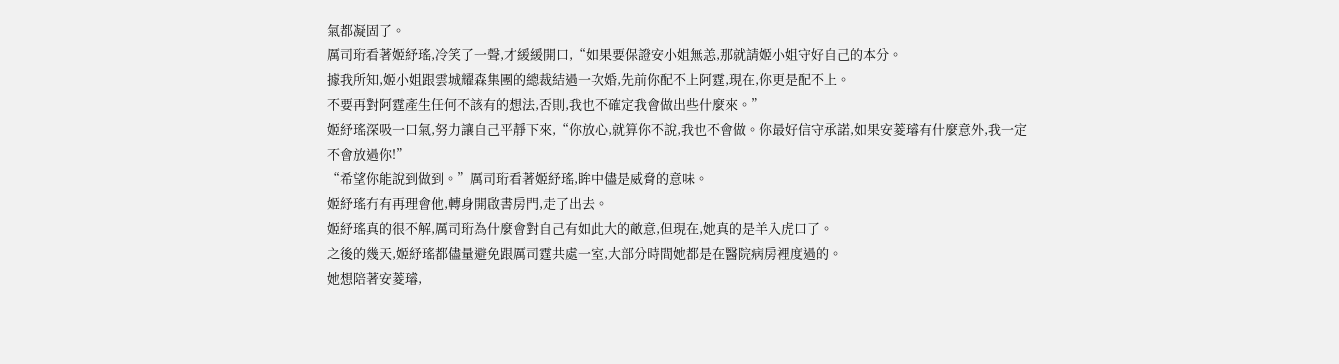氣都凝固了。
厲司珩看著姬紓瑤,冷笑了一聲,才緩緩開口,“如果要保證安小姐無恙,那就請姬小姐守好自己的本分。
據我所知,姬小姐跟雲城耀森集團的總裁結過一次婚,先前你配不上阿霆,現在,你更是配不上。
不要再對阿霆產生任何不該有的想法,否則,我也不確定我會做出些什麼來。”
姬紓瑤深吸一口氣,努力讓自己平靜下來,“你放心,就算你不說,我也不會做。你最好信守承諾,如果安菱璿有什麼意外,我一定不會放過你!”
“希望你能說到做到。”厲司珩看著姬紓瑤,眸中儘是威脅的意味。
姬紓瑤冇有再理會他,轉身開啟書房門,走了出去。
姬紓瑤真的很不解,厲司珩為什麼會對自己有如此大的敵意,但現在,她真的是羊入虎口了。
之後的幾天,姬紓瑤都儘量避免跟厲司霆共處一室,大部分時間她都是在醫院病房裡度過的。
她想陪著安菱璿,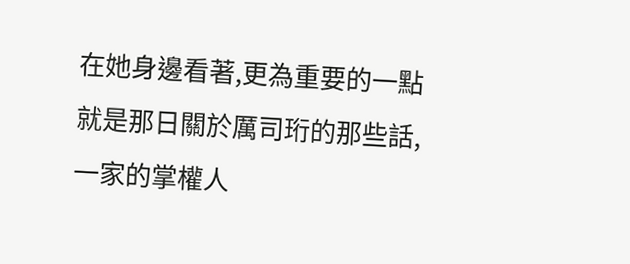在她身邊看著,更為重要的一點就是那日關於厲司珩的那些話,一家的掌權人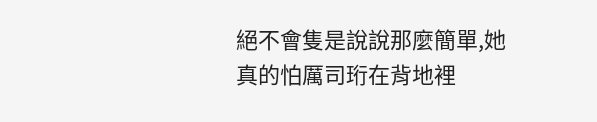絕不會隻是說說那麼簡單,她真的怕厲司珩在背地裡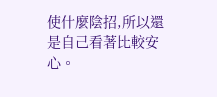使什麼陰招,所以還是自己看著比較安心。